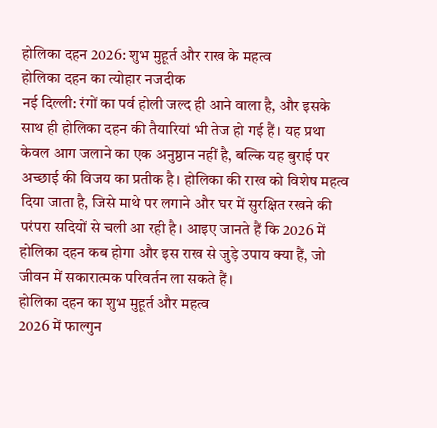होलिका दहन 2026: शुभ मुहूर्त और राख के महत्व
होलिका दहन का त्योहार नजदीक
नई दिल्ली: रंगों का पर्व होली जल्द ही आने वाला है, और इसके साथ ही होलिका दहन की तैयारियां भी तेज हो गई हैं। यह प्रथा केवल आग जलाने का एक अनुष्ठान नहीं है, बल्कि यह बुराई पर अच्छाई की विजय का प्रतीक है। होलिका की राख को विशेष महत्व दिया जाता है, जिसे माथे पर लगाने और घर में सुरक्षित रखने की परंपरा सदियों से चली आ रही है। आइए जानते हैं कि 2026 में होलिका दहन कब होगा और इस राख से जुड़े उपाय क्या हैं, जो जीवन में सकारात्मक परिवर्तन ला सकते हैं।
होलिका दहन का शुभ मुहूर्त और महत्व
2026 में फाल्गुन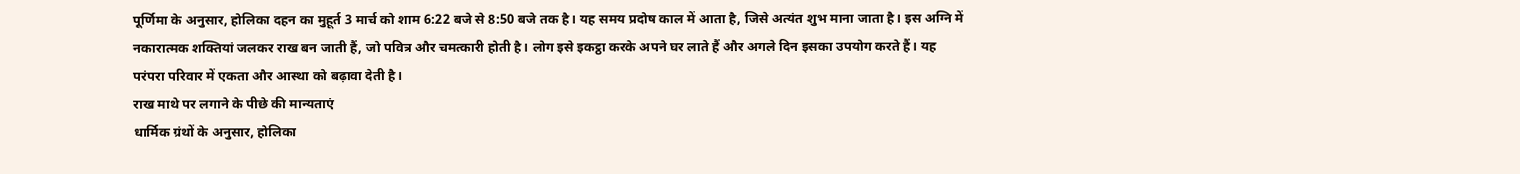पूर्णिमा के अनुसार, होलिका दहन का मुहूर्त 3 मार्च को शाम 6:22 बजे से 8:50 बजे तक है। यह समय प्रदोष काल में आता है, जिसे अत्यंत शुभ माना जाता है। इस अग्नि में नकारात्मक शक्तियां जलकर राख बन जाती हैं, जो पवित्र और चमत्कारी होती है। लोग इसे इकट्ठा करके अपने घर लाते हैं और अगले दिन इसका उपयोग करते हैं। यह परंपरा परिवार में एकता और आस्था को बढ़ावा देती है।
राख माथे पर लगाने के पीछे की मान्यताएं
धार्मिक ग्रंथों के अनुसार, होलिका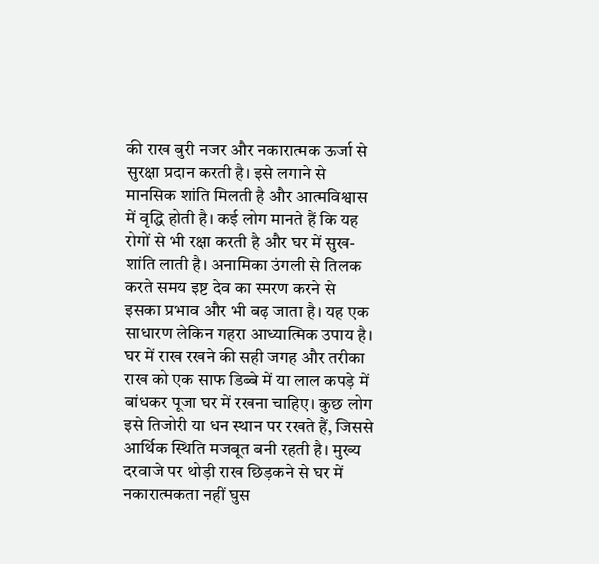की राख बुरी नजर और नकारात्मक ऊर्जा से सुरक्षा प्रदान करती है। इसे लगाने से मानसिक शांति मिलती है और आत्मविश्वास में वृद्धि होती है। कई लोग मानते हैं कि यह रोगों से भी रक्षा करती है और घर में सुख-शांति लाती है। अनामिका उंगली से तिलक करते समय इष्ट देव का स्मरण करने से इसका प्रभाव और भी बढ़ जाता है। यह एक साधारण लेकिन गहरा आध्यात्मिक उपाय है।
घर में राख रखने की सही जगह और तरीका
राख को एक साफ डिब्बे में या लाल कपड़े में बांधकर पूजा घर में रखना चाहिए। कुछ लोग इसे तिजोरी या धन स्थान पर रखते हैं, जिससे आर्थिक स्थिति मजबूत बनी रहती है। मुख्य दरवाजे पर थोड़ी राख छिड़कने से घर में नकारात्मकता नहीं घुस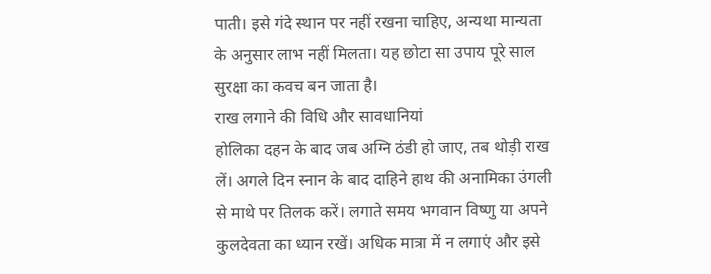पाती। इसे गंदे स्थान पर नहीं रखना चाहिए, अन्यथा मान्यता के अनुसार लाभ नहीं मिलता। यह छोटा सा उपाय पूरे साल सुरक्षा का कवच बन जाता है।
राख लगाने की विधि और सावधानियां
होलिका दहन के बाद जब अग्नि ठंडी हो जाए, तब थोड़ी राख लें। अगले दिन स्नान के बाद दाहिने हाथ की अनामिका उंगली से माथे पर तिलक करें। लगाते समय भगवान विष्णु या अपने कुलदेवता का ध्यान रखें। अधिक मात्रा में न लगाएं और इसे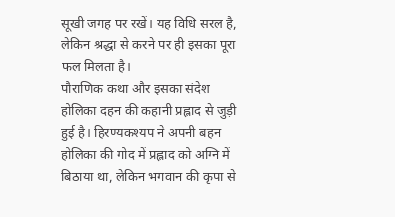सूखी जगह पर रखें। यह विधि सरल है, लेकिन श्रद्धा से करने पर ही इसका पूरा फल मिलता है।
पौराणिक कथा और इसका संदेश
होलिका दहन की कहानी प्रह्लाद से जुड़ी हुई है। हिरण्यकश्यप ने अपनी बहन होलिका की गोद में प्रह्लाद को अग्नि में बिठाया था, लेकिन भगवान की कृपा से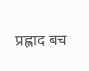प्रह्लाद बच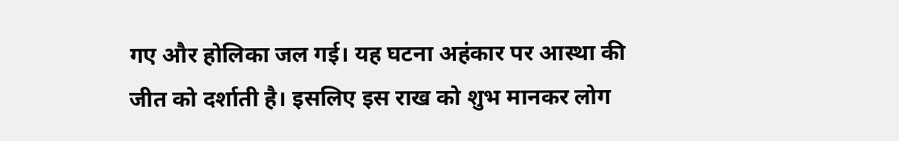गए और होलिका जल गई। यह घटना अहंकार पर आस्था की जीत को दर्शाती है। इसलिए इस राख को शुभ मानकर लोग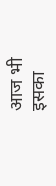आज भी इसका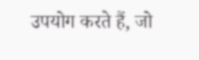उपयोग करते हैं, जो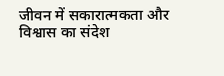जीवन में सकारात्मकता और विश्वास का संदेश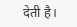देती है।